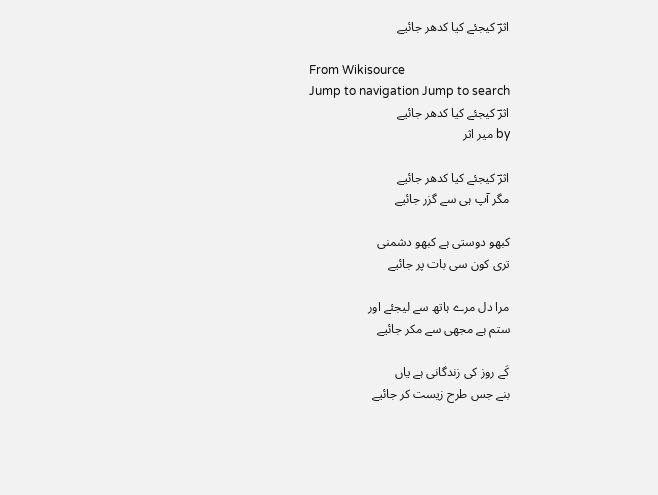اثرؔ کیجئے کیا کدھر جائیے

From Wikisource
Jump to navigation Jump to search
اثرؔ کیجئے کیا کدھر جائیے
by میر اثر

اثرؔ کیجئے کیا کدھر جائیے
مگر آپ ہی سے گزر جائیے

کبھو دوستی ہے کبھو دشمنی
تری کون سی بات پر جائیے

مرا دل مرے ہاتھ سے لیجئے اور
ستم ہے مجھی سے مکر جائیے

کَے روز کی زندگانی ہے یاں
بنے جس طرح زیست کر جائیے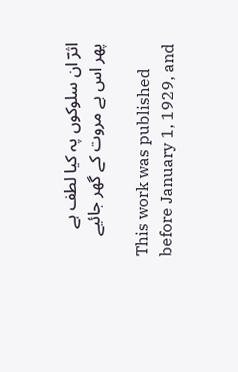اثرؔ ان سلوکوں پہ کیا لطف ہے
پھر اس بے مروت کے گھر جائیے

This work was published before January 1, 1929, and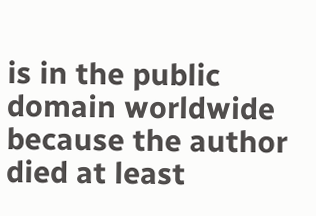is in the public domain worldwide because the author died at least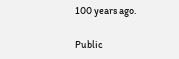100 years ago.

Public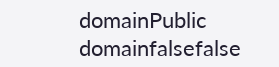domainPublic domainfalsefalse